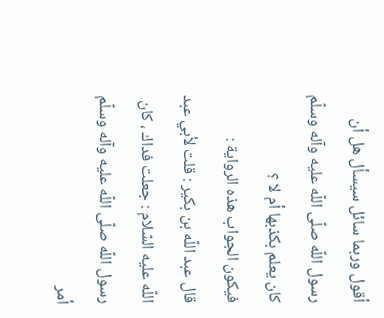أقول وربما سائل سيسأل هل أن رسول اللّه صلّى اللّه عليه وآله وسلّم كان يعلم بكذبها أم لا ؟
فيكون الجواب هذه الرواية :
قال عبد اللّه بن بكير : قلت لأبي عبد اللّه عليه السّلام : جعلت فداك ، كان رسول اللّه صلّى اللّه عليه وآله وسلّم أمر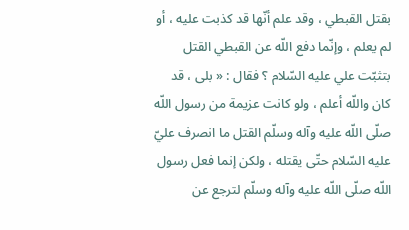بقتل القبطي ، وقد علم أنّها قد كذبت عليه ، أو لم يعلم ، وإنّما دفع اللّه عن القبطي القتل بتثبّت علي عليه السّلام ؟ فقال : « بلى ، قد كان واللّه أعلم ، ولو كانت عزيمة من رسول اللّه صلّى اللّه عليه وآله وسلّم القتل ما انصرف عليّ عليه السّلام حتّى يقتله ، ولكن إنما فعل رسول اللّه صلّى اللّه عليه وآله وسلّم لترجع عن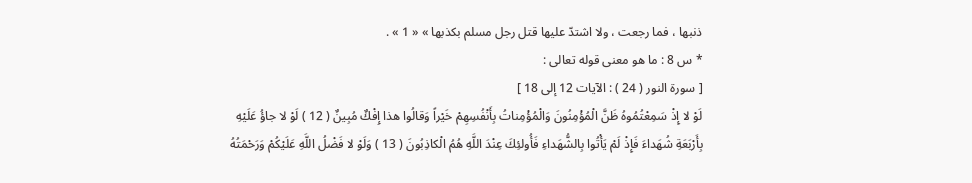ذنبها ، فما رجعت ، ولا اشتدّ عليها قتل رجل مسلم بكذبها » « 1 » .
* س 8 : ما هو معنى قوله تعالى :
[ سورة النور ( 24 ) : الآيات 12 إلى 18 ]
لَوْ لا إِذْ سَمِعْتُمُوهُ ظَنَّ الْمُؤْمِنُونَ وَالْمُؤْمِناتُ بِأَنْفُسِهِمْ خَيْراً وَقالُوا هذا إِفْكٌ مُبِينٌ ( 12 ) لَوْ لا جاؤُ عَلَيْهِ بِأَرْبَعَةِ شُهَداءَ فَإِذْ لَمْ يَأْتُوا بِالشُّهَداءِ فَأُولئِكَ عِنْدَ اللَّهِ هُمُ الْكاذِبُونَ ( 13 ) وَلَوْ لا فَضْلُ اللَّهِ عَلَيْكُمْ وَرَحْمَتُهُ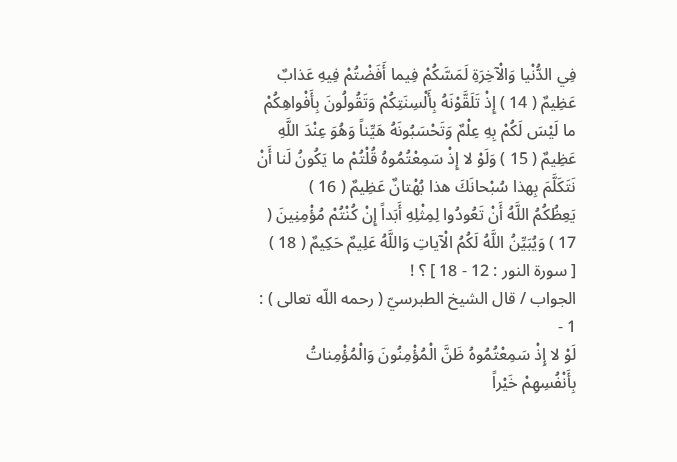فِي الدُّنْيا وَالْآخِرَةِ لَمَسَّكُمْ فِيما أَفَضْتُمْ فِيهِ عَذابٌ عَظِيمٌ ( 14 ) إِذْ تَلَقَّوْنَهُ بِأَلْسِنَتِكُمْ وَتَقُولُونَ بِأَفْواهِكُمْ ما لَيْسَ لَكُمْ بِهِ عِلْمٌ وَتَحْسَبُونَهُ هَيِّناً وَهُوَ عِنْدَ اللَّهِ عَظِيمٌ ( 15 ) وَلَوْ لا إِذْ سَمِعْتُمُوهُ قُلْتُمْ ما يَكُونُ لَنا أَنْ نَتَكَلَّمَ بِهذا سُبْحانَكَ هذا بُهْتانٌ عَظِيمٌ ( 16 )
يَعِظُكُمُ اللَّهُ أَنْ تَعُودُوا لِمِثْلِهِ أَبَداً إِنْ كُنْتُمْ مُؤْمِنِينَ ( 17 ) وَيُبَيِّنُ اللَّهُ لَكُمُ الْآياتِ وَاللَّهُ عَلِيمٌ حَكِيمٌ ( 18 )
[ سورة النور : 12 - 18 ] ؟ !
الجواب / قال الشيخ الطبرسيّ ( رحمه اللّه تعالى ) :
1 -
لَوْ لا إِذْ سَمِعْتُمُوهُ ظَنَّ الْمُؤْمِنُونَ وَالْمُؤْمِناتُ بِأَنْفُسِهِمْ خَيْراً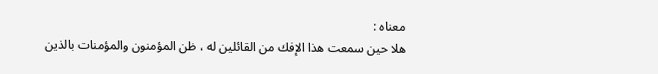معناه :
هلا حين سمعت هذا الإفك من القائلين له ، ظن المؤمنون والمؤمنات بالذين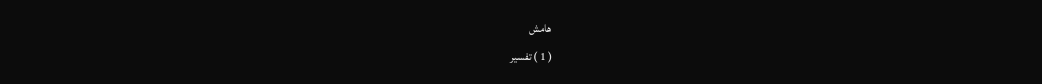هامش
( 1 ) تفسير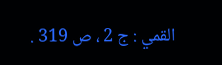القمي : ج 2 ، ص 319 .